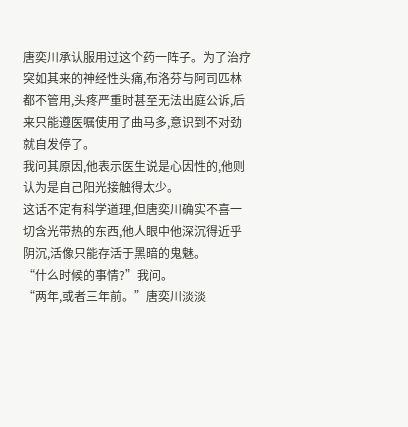唐奕川承认服用过这个药一阵子。为了治疗突如其来的神经性头痛,布洛芬与阿司匹林都不管用,头疼严重时甚至无法出庭公诉,后来只能遵医嘱使用了曲马多,意识到不对劲就自发停了。
我问其原因,他表示医生说是心因性的,他则认为是自己阳光接触得太少。
这话不定有科学道理,但唐奕川确实不喜一切含光带热的东西,他人眼中他深沉得近乎阴沉,活像只能存活于黑暗的鬼魅。
“什么时候的事情?”我问。
“两年,或者三年前。”唐奕川淡淡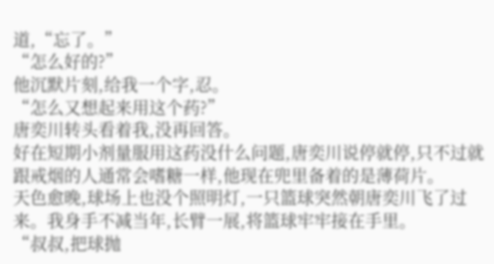道,“忘了。”
“怎么好的?”
他沉默片刻,给我一个字,忍。
“怎么又想起来用这个药?”
唐奕川转头看着我,没再回答。
好在短期小剂量服用这药没什么问题,唐奕川说停就停,只不过就跟戒烟的人通常会嗜糖一样,他现在兜里备着的是薄荷片。
天色愈晚,球场上也没个照明灯,一只篮球突然朝唐奕川飞了过来。我身手不减当年,长臂一展,将篮球牢牢接在手里。
“叔叔,把球抛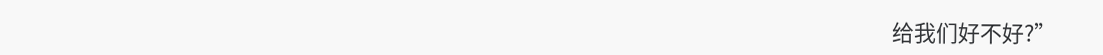给我们好不好?”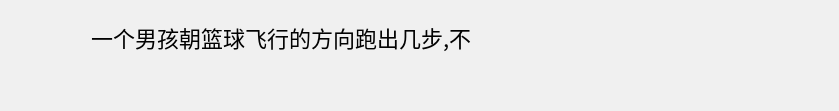一个男孩朝篮球飞行的方向跑出几步,不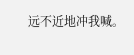远不近地冲我喊。